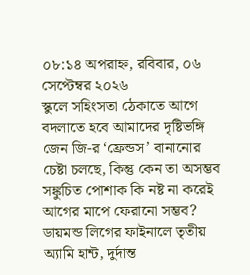০৮:১৪ অপরাহ্ন, রবিবার, ০৬ সেপ্টেম্বর ২০২৬
স্কুলে সহিংসতা ঠেকাতে আগে বদলাতে হবে আমাদের দৃষ্টিভঙ্গি জেন জি-র ‘ফ্রেন্ডস’ বানানোর চেষ্টা চলছে, কিন্তু কেন তা অসম্ভব সঙ্কুচিত পোশাক কি নষ্ট না করেই আগের মাপে ফেরানো সম্ভব? ডায়মন্ড লিগের ফাইনালে তৃতীয় অ্যামি হান্ট, দুর্দান্ত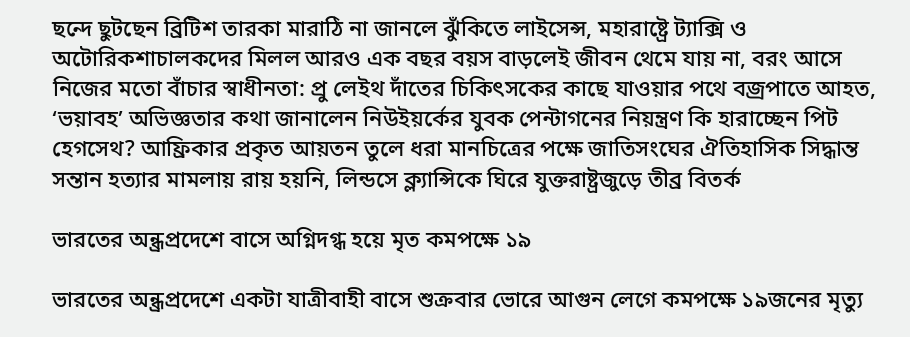ছন্দে ছুটছেন ব্রিটিশ তারকা মারাঠি না জানলে ঝুঁকিতে লাইসেন্স, মহারাষ্ট্রে ট্যাক্সি ও অটোরিকশাচালকদের মিলল আরও এক বছর বয়স বাড়লেই জীবন থেমে যায় না, বরং আসে নিজের মতো বাঁচার স্বাধীনতা: প্রু লেইথ দাঁতের চিকিৎসকের কাছে যাওয়ার পথে বজ্রপাতে আহত, ‘ভয়াবহ’ অভিজ্ঞতার কথা জানালেন নিউইয়র্কের যুবক পেন্টাগনের নিয়ন্ত্রণ কি হারাচ্ছেন পিট হেগসেথ? আফ্রিকার প্রকৃত আয়তন তুলে ধরা মানচিত্রের পক্ষে জাতিসংঘের ঐতিহাসিক সিদ্ধান্ত সন্তান হত্যার মামলায় রায় হয়নি, লিন্ডসে ক্ল্যান্সিকে ঘিরে যুক্তরাষ্ট্রজুড়ে তীব্র বিতর্ক

ভারতের অন্ধ্রপ্রদেশে বাসে অগ্নিদগ্ধ হয়ে মৃত কমপক্ষে ১৯

ভারতের অন্ধ্রপ্রদেশে একটা যাত্রীবাহী বাসে শুক্রবার ভোরে আগুন লেগে কমপক্ষে ১৯জনের মৃত্যু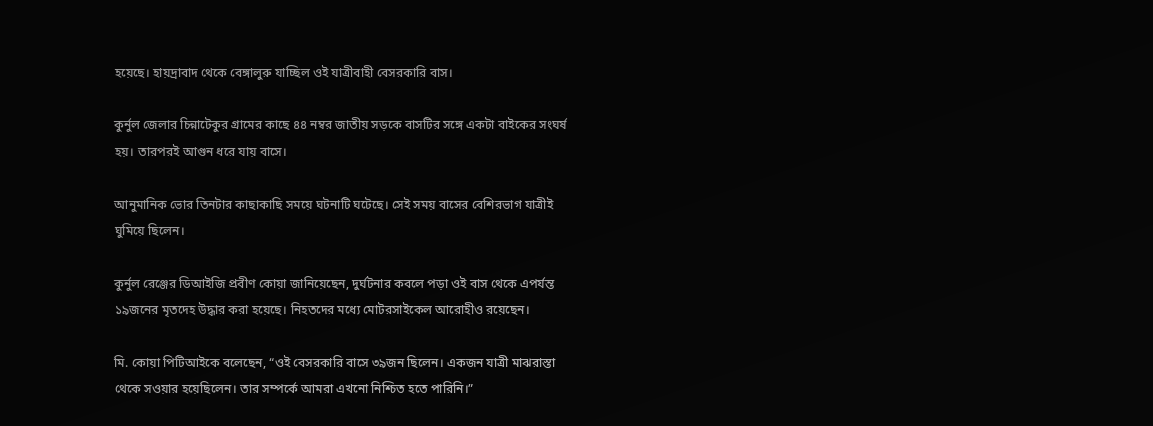হয়েছে। হায়দ্রাবাদ থেকে বেঙ্গালুরু যাচ্ছিল ওই যাত্রীবাহী বেসরকারি বাস।

কুর্নুল জেলার চিন্নাটেকুর গ্রামের কাছে ৪৪ নম্বর জাতীয় সড়কে বাসটির সঙ্গে একটা বাইকের সংঘর্ষ হয়। তারপরই আগুন ধরে যায় বাসে।

আনুমানিক ভোর তিনটার কাছাকাছি সময়ে ঘটনাটি ঘটেছে। সেই সময় বাসের বেশিরভাগ যাত্রীই ঘুমিয়ে ছিলেন।

কুর্নুল রেঞ্জের ডিআইজি প্রবীণ কোয়া জানিয়েছেন, দুর্ঘটনার কবলে পড়া ওই বাস থেকে এপর্যন্ত ১৯জনের মৃতদেহ উদ্ধার করা হয়েছে। নিহতদের মধ্যে মোটরসাইকেল আরোহীও রয়েছেন।

মি. কোয়া পিটিআইকে বলেছেন, “ওই বেসরকারি বাসে ৩৯জন ছিলেন। একজন যাত্রী মাঝরাস্তা থেকে সওয়ার হয়েছিলেন। তার সম্পর্কে আমরা এখনো নিশ্চিত হতে পারিনি।”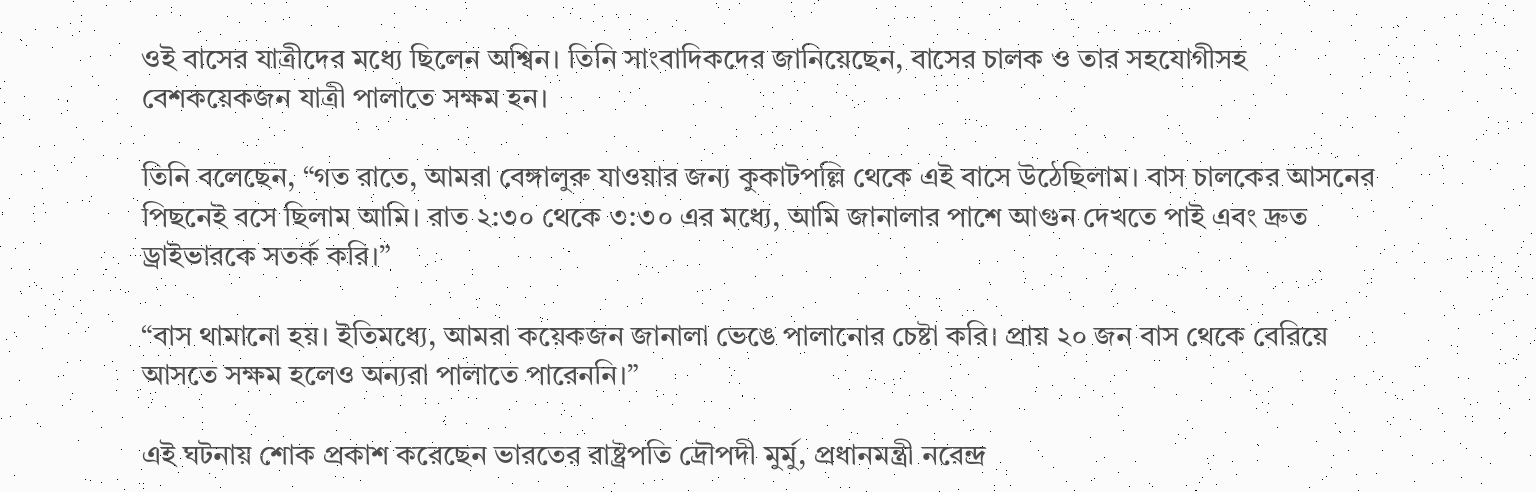ওই বাসের যাত্রীদের মধ্যে ছিলেন অশ্বিন। তিনি সাংবাদিকদের জানিয়েছেন, বাসের চালক ও তার সহযোগীসহ বেশকয়েকজন যাত্রী পালাতে সক্ষম হন।

তিনি বলেছেন, “গত রাতে, আমরা বেঙ্গালুরু যাওয়ার জন্য কুকাটপল্লি থেকে এই বাসে উঠেছিলাম। বাস চালকের আসনের পিছনেই বসে ছিলাম আমি। রাত ২:৩০ থেকে ৩:৩০ এর মধ্যে, আমি জানালার পাশে আগুন দেখতে পাই এবং দ্রুত ড্রাইভারকে সতর্ক করি।”

“বাস থামানো হয়। ইতিমধ্যে, আমরা কয়েকজন জানালা ভেঙে পালানোর চেষ্টা করি। প্রায় ২০ জন বাস থেকে বেরিয়ে আসতে সক্ষম হলেও অন্যরা পালাতে পারেননি।”

এই ঘটনায় শোক প্রকাশ করেছেন ভারতের রাষ্ট্রপতি দ্রৌপদী মুর্মু, প্রধানমন্ত্রী নরেন্দ্র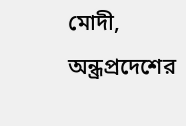মোদী, অন্ধ্রপ্রদেশের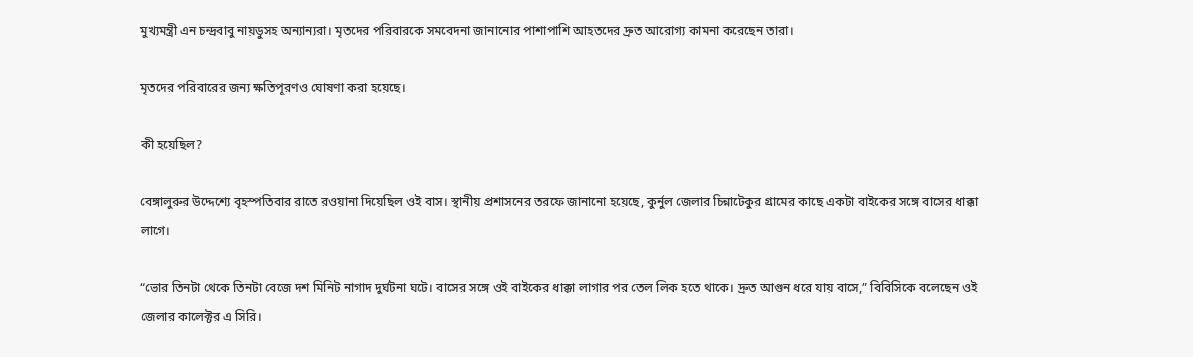মুখ্যমন্ত্রী এন চন্দ্রবাবু নায়ডুসহ অন্যান্যরা। মৃতদের পরিবারকে সমবেদনা জানানোর পাশাপাশি আহতদের দ্রুত আরোগ্য কামনা করেছেন তারা।

মৃতদের পরিবারের জন্য ক্ষতিপূরণও ঘোষণা করা হয়েছে।

কী হয়েছিল?

বেঙ্গালুরুর উদ্দেশ্যে বৃহস্পতিবার রাতে রওয়ানা দিয়েছিল ওই বাস। স্থানীয় প্রশাসনের তরফে জানানো হয়েছে, কুর্নুল জেলার চিন্নাটেকুর গ্রামের কাছে একটা বাইকের সঙ্গে বাসের ধাক্কা লাগে।

“ভোর তিনটা থেকে তিনটা বেজে দশ মিনিট নাগাদ দুর্ঘটনা ঘটে। বাসের সঙ্গে ওই বাইকের ধাক্কা লাগার পর তেল লিক হতে থাকে। দ্রুত আগুন ধরে যায় বাসে,” বিবিসিকে বলেছেন ওই জেলার কালেক্টর এ সিরি।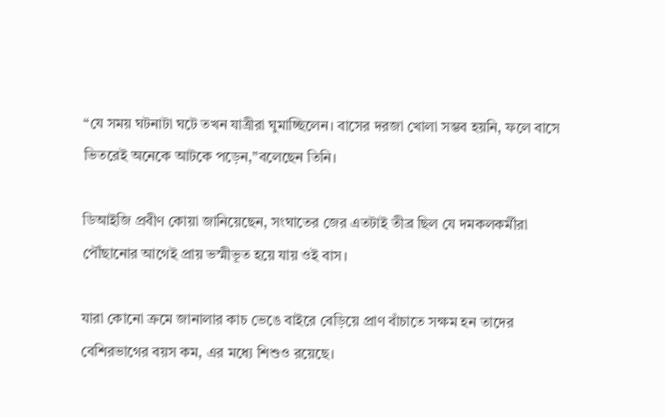“যে সময় ঘটনাটা ঘটে তখন যাত্রীরা ঘুমাচ্ছিলেন। বাসের দরজা খোলা সম্ভব হয়নি, ফলে বাসে ভিতরেই অনেকে আটকে পড়েন,”বলেছেন তিনি।

ডিআইজি প্রবীণ কোয়া জানিয়েছেন, সংঘাতের জের এতটাই তীব্র ছিল যে দমকলকর্মীরা পৌঁছানোর আগেই প্রায় ভস্মীভূত হয়ে যায় ওই বাস।

যারা কোনো ক্রমে জানালার কাচ ভেঙে বাইরে বেড়িয়ে প্রাণ বাঁচাতে সক্ষম হন তাদের বেশিরভাগের বয়স কম, এর মধ্যে শিশুও রয়েছে।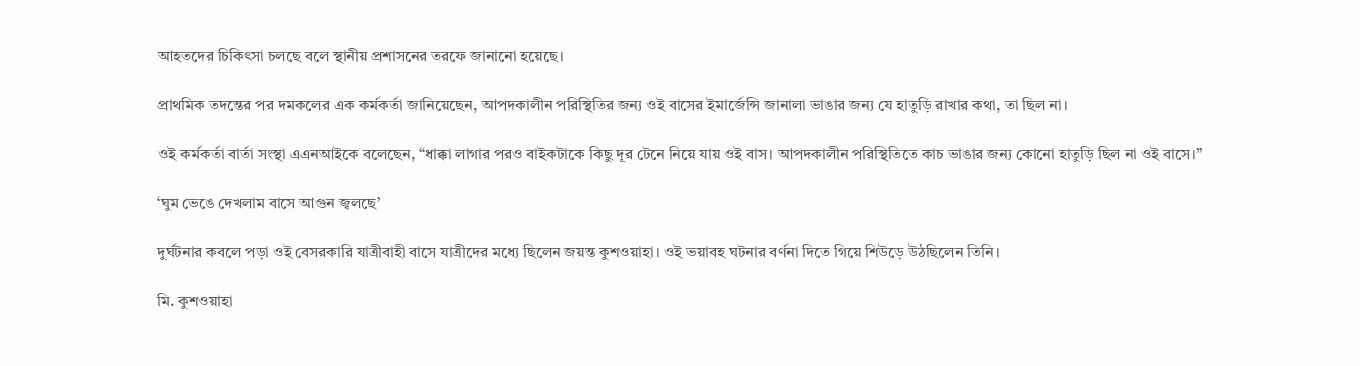আহতদের চিকিৎসা চলছে বলে স্থানীয় প্রশাসনের তরফে জানানো হয়েছে।

প্রাথমিক তদন্তের পর দমকলের এক কর্মকর্তা জানিয়েছেন, আপদকালীন পরিস্থিতির জন্য ওই বাসের ইমার্জেন্সি জানালা ভাঙার জন্য যে হাতুড়ি রাখার কথা, তা ছিল না।

ওই কর্মকর্তা বার্তা সংস্থা এএনআইকে বলেছেন, “ধাক্কা লাগার পরও বাইকটাকে কিছু দূর টেনে নিয়ে যায় ওই বাস। আপদকালীন পরিস্থিতিতে কাচ ভাঙার জন্য কোনো হাতুড়ি ছিল না ওই বাসে।”

‘ঘুম ভেঙে দেখলাম বাসে আগুন জ্বলছে’

দুর্ঘটনার কবলে পড়া ওই বেসরকারি যাত্রীবাহী বাসে যাত্রীদের মধ্যে ছিলেন জয়ন্ত কুশওয়াহা। ওই ভয়াবহ ঘটনার বর্ণনা দিতে গিয়ে শিউড়ে উঠছিলেন তিনি।

মি. কুশওয়াহা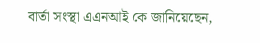বার্তা সংস্থা এএনআই কে জানিয়েছেন,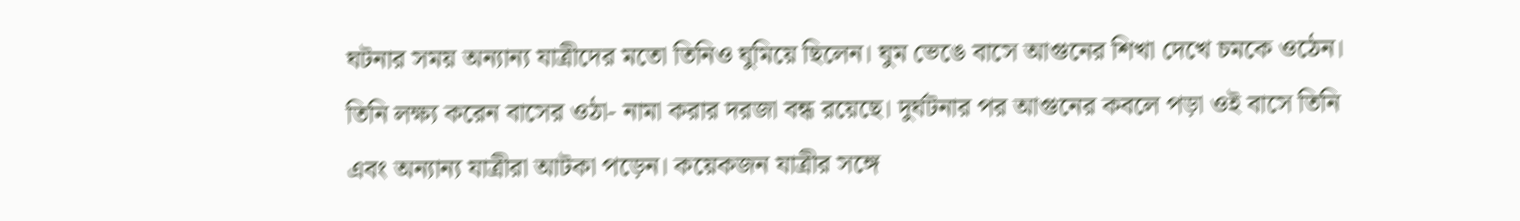ঘটনার সময় অন্যান্য যাত্রীদের মতো তিনিও ঘুমিয়ে ছিলেন। ঘুম ভেঙে বাসে আগুনের শিখা দেখে চমকে ওঠেন। তিনি লক্ষ্য করেন বাসের ওঠা- নামা করার দরজা বন্ধ রয়েছে। দুর্ঘটনার পর আগুনের কবলে পড়া ওই বাসে তিনি এবং অন্যান্য যাত্রীরা আটকা পড়েন। কয়েকজন যাত্রীর সঙ্গে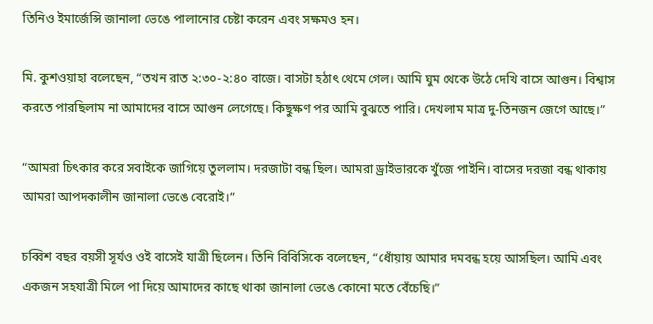তিনিও ইমার্জেন্সি জানালা ভেঙে পালানোর চেষ্টা করেন এবং সক্ষমও হন।

মি. কুশওয়াহা বলেছেন, “তখন রাত ২:৩০-২:৪০ বাজে। বাসটা হঠাৎ থেমে গেল। আমি ঘুম থেকে উঠে দেখি বাসে আগুন। বিশ্বাস করতে পারছিলাম না আমাদের বাসে আগুন লেগেছে। কিছুক্ষণ পর আমি বুঝতে পারি। দেখলাম মাত্র দু-তিনজন জেগে আছে।”

“আমরা চিৎকার করে সবাইকে জাগিয়ে তুললাম। দরজাটা বন্ধ ছিল। আমরা ড্রাইভারকে খুঁজে পাইনি। বাসের দরজা বন্ধ থাকায় আমরা আপদকালীন জানালা ভেঙে বেরোই।”

চব্বিশ বছর বয়সী সূর্যও ওই বাসেই যাত্রী ছিলেন। তিনি বিবিসিকে বলেছেন, “ধোঁয়ায় আমার দমবন্ধ হয়ে আসছিল। আমি এবং একজন সহযাত্রী মিলে পা দিয়ে আমাদের কাছে থাকা জানালা ভেঙে কোনো মতে বেঁচেছি।”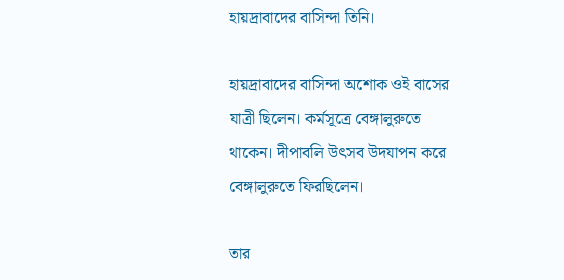হায়দ্রাবাদের বাসিন্দা তিনি।

হায়দ্রাবাদের বাসিন্দা অশোক ওই বাসের যাত্রী ছিলেন। কর্মসূত্রে বেঙ্গালুরুতে থাকেন। দীপাবলি উৎসব উদযাপন করে বেঙ্গালুরুতে ফিরছিলেন।

তার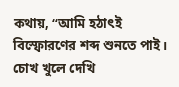কথায়, “আমি হঠাৎই বিস্ফোরণের শব্দ শুনতে পাই। চোখ খুলে দেখি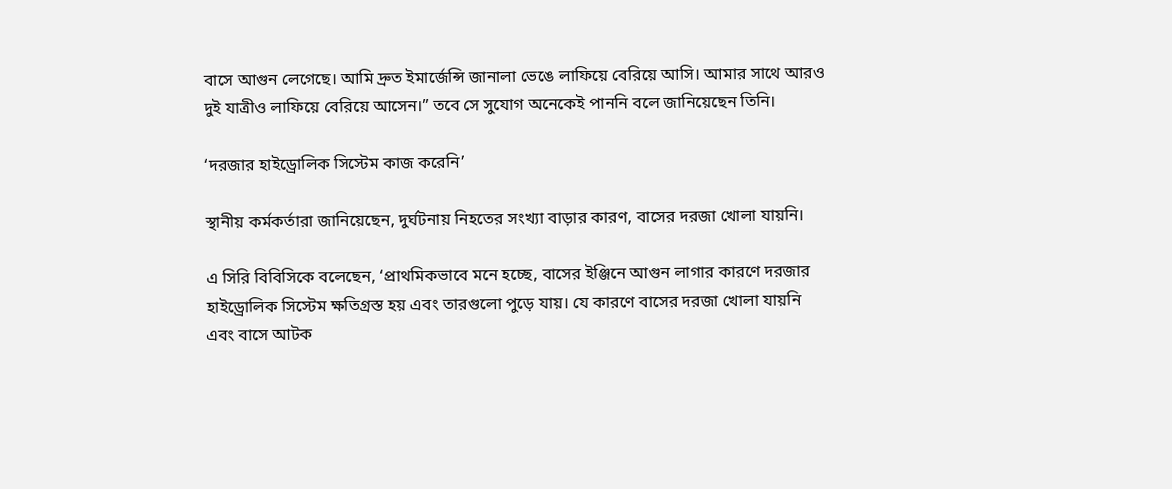বাসে আগুন লেগেছে। আমি দ্রুত ইমার্জেন্সি জানালা ভেঙে লাফিয়ে বেরিয়ে আসি। আমার সাথে আরও দুই যাত্রীও লাফিয়ে বেরিয়ে আসেন।” তবে সে সুযোগ অনেকেই পাননি বলে জানিয়েছেন তিনি।

‘দরজার হাইড্রোলিক সিস্টেম কাজ করেনি’

স্থানীয় কর্মকর্তারা জানিয়েছেন, দুর্ঘটনায় নিহতের সংখ্যা বাড়ার কারণ, বাসের দরজা খোলা যায়নি।

এ সিরি বিবিসিকে বলেছেন, ‘প্রাথমিকভাবে মনে হচ্ছে, বাসের ইঞ্জিনে আগুন লাগার কারণে দরজার হাইড্রোলিক সিস্টেম ক্ষতিগ্রস্ত হয় এবং তারগুলো পুড়ে যায়। যে কারণে বাসের দরজা খোলা যায়নি এবং বাসে আটক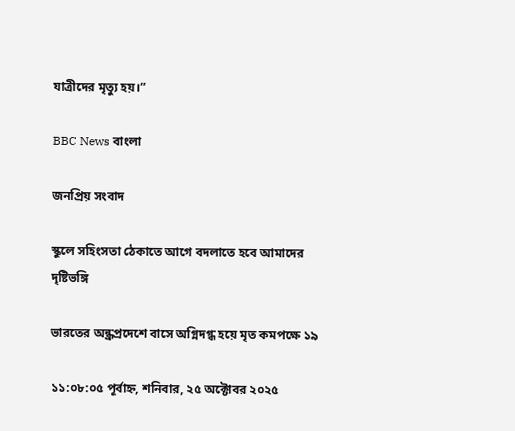যাত্রীদের মৃত্যু হয়।”

BBC News বাংলা

জনপ্রিয় সংবাদ

স্কুলে সহিংসতা ঠেকাতে আগে বদলাতে হবে আমাদের দৃষ্টিভঙ্গি

ভারতের অন্ধ্রপ্রদেশে বাসে অগ্নিদগ্ধ হয়ে মৃত কমপক্ষে ১৯

১১:০৮:০৫ পূর্বাহ্ন, শনিবার, ২৫ অক্টোবর ২০২৫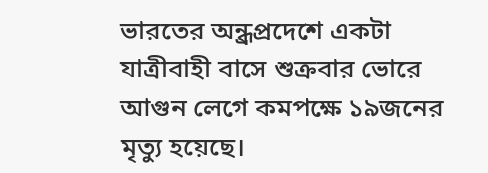ভারতের অন্ধ্রপ্রদেশে একটা যাত্রীবাহী বাসে শুক্রবার ভোরে আগুন লেগে কমপক্ষে ১৯জনের মৃত্যু হয়েছে।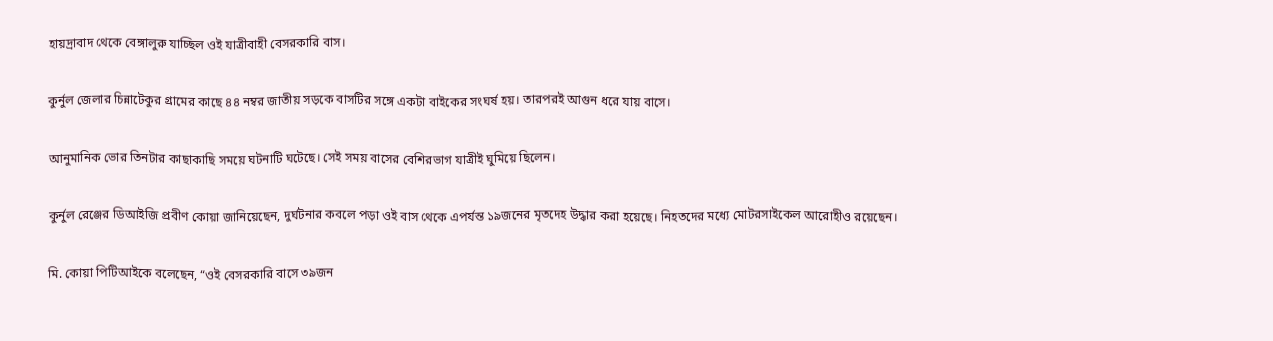হায়দ্রাবাদ থেকে বেঙ্গালুরু যাচ্ছিল ওই যাত্রীবাহী বেসরকারি বাস।

কুর্নুল জেলার চিন্নাটেকুর গ্রামের কাছে ৪৪ নম্বর জাতীয় সড়কে বাসটির সঙ্গে একটা বাইকের সংঘর্ষ হয়। তারপরই আগুন ধরে যায় বাসে।

আনুমানিক ভোর তিনটার কাছাকাছি সময়ে ঘটনাটি ঘটেছে। সেই সময় বাসের বেশিরভাগ যাত্রীই ঘুমিয়ে ছিলেন।

কুর্নুল রেঞ্জের ডিআইজি প্রবীণ কোয়া জানিয়েছেন, দুর্ঘটনার কবলে পড়া ওই বাস থেকে এপর্যন্ত ১৯জনের মৃতদেহ উদ্ধার করা হয়েছে। নিহতদের মধ্যে মোটরসাইকেল আরোহীও রয়েছেন।

মি. কোয়া পিটিআইকে বলেছেন, “ওই বেসরকারি বাসে ৩৯জন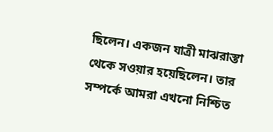ছিলেন। একজন যাত্রী মাঝরাস্তা থেকে সওয়ার হয়েছিলেন। তার সম্পর্কে আমরা এখনো নিশ্চিত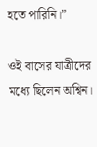হতে পারিনি।”

ওই বাসের যাত্রীদের মধ্যে ছিলেন অশ্বিন।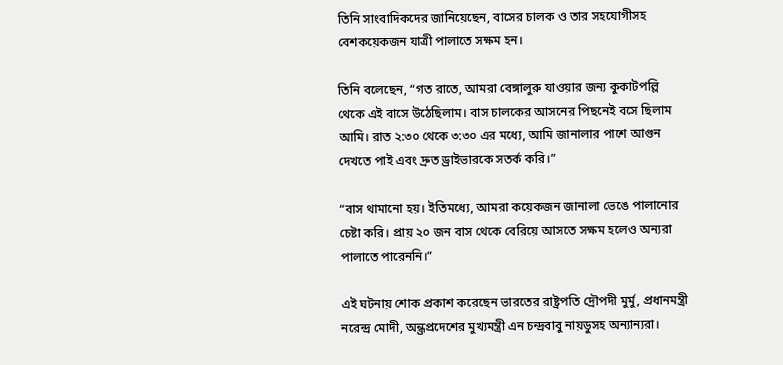তিনি সাংবাদিকদের জানিয়েছেন, বাসের চালক ও তার সহযোগীসহ বেশকয়েকজন যাত্রী পালাতে সক্ষম হন।

তিনি বলেছেন, “গত রাতে, আমরা বেঙ্গালুরু যাওয়ার জন্য কুকাটপল্লি থেকে এই বাসে উঠেছিলাম। বাস চালকের আসনের পিছনেই বসে ছিলাম আমি। রাত ২:৩০ থেকে ৩:৩০ এর মধ্যে, আমি জানালার পাশে আগুন দেখতে পাই এবং দ্রুত ড্রাইভারকে সতর্ক করি।”

“বাস থামানো হয়। ইতিমধ্যে, আমরা কয়েকজন জানালা ভেঙে পালানোর চেষ্টা করি। প্রায় ২০ জন বাস থেকে বেরিয়ে আসতে সক্ষম হলেও অন্যরা পালাতে পারেননি।”

এই ঘটনায় শোক প্রকাশ করেছেন ভারতের রাষ্ট্রপতি দ্রৌপদী মুর্মু, প্রধানমন্ত্রী নরেন্দ্র মোদী, অন্ধ্রপ্রদেশের মুখ্যমন্ত্রী এন চন্দ্রবাবু নায়ডুসহ অন্যান্যরা।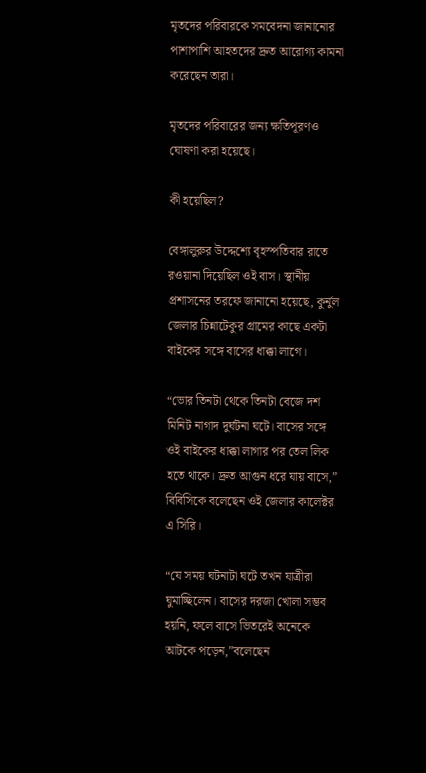মৃতদের পরিবারকে সমবেদনা জানানোর পাশাপাশি আহতদের দ্রুত আরোগ্য কামনা করেছেন তারা।

মৃতদের পরিবারের জন্য ক্ষতিপূরণও ঘোষণা করা হয়েছে।

কী হয়েছিল?

বেঙ্গালুরুর উদ্দেশ্যে বৃহস্পতিবার রাতে রওয়ানা দিয়েছিল ওই বাস। স্থানীয় প্রশাসনের তরফে জানানো হয়েছে, কুর্নুল জেলার চিন্নাটেকুর গ্রামের কাছে একটা বাইকের সঙ্গে বাসের ধাক্কা লাগে।

“ভোর তিনটা থেকে তিনটা বেজে দশ মিনিট নাগাদ দুর্ঘটনা ঘটে। বাসের সঙ্গে ওই বাইকের ধাক্কা লাগার পর তেল লিক হতে থাকে। দ্রুত আগুন ধরে যায় বাসে,” বিবিসিকে বলেছেন ওই জেলার কালেক্টর এ সিরি।

“যে সময় ঘটনাটা ঘটে তখন যাত্রীরা ঘুমাচ্ছিলেন। বাসের দরজা খোলা সম্ভব হয়নি, ফলে বাসে ভিতরেই অনেকে আটকে পড়েন,”বলেছেন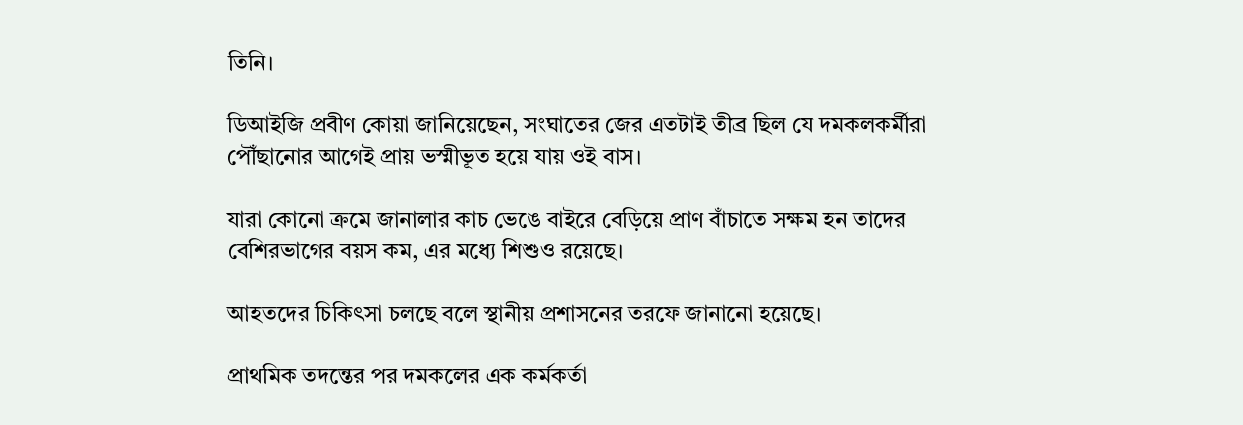তিনি।

ডিআইজি প্রবীণ কোয়া জানিয়েছেন, সংঘাতের জের এতটাই তীব্র ছিল যে দমকলকর্মীরা পৌঁছানোর আগেই প্রায় ভস্মীভূত হয়ে যায় ওই বাস।

যারা কোনো ক্রমে জানালার কাচ ভেঙে বাইরে বেড়িয়ে প্রাণ বাঁচাতে সক্ষম হন তাদের বেশিরভাগের বয়স কম, এর মধ্যে শিশুও রয়েছে।

আহতদের চিকিৎসা চলছে বলে স্থানীয় প্রশাসনের তরফে জানানো হয়েছে।

প্রাথমিক তদন্তের পর দমকলের এক কর্মকর্তা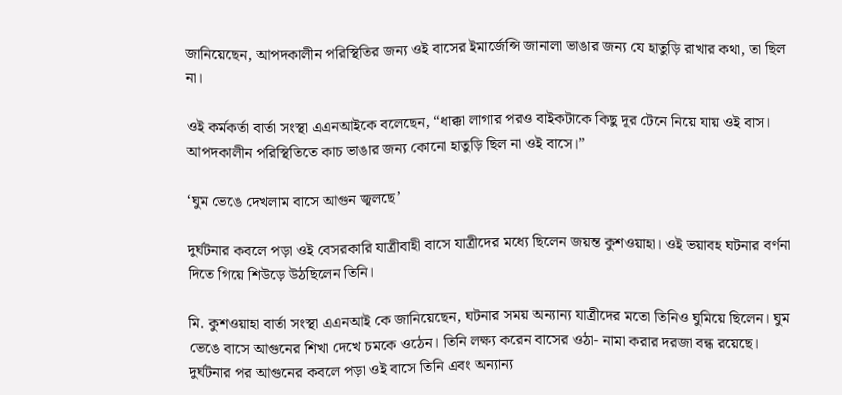জানিয়েছেন, আপদকালীন পরিস্থিতির জন্য ওই বাসের ইমার্জেন্সি জানালা ভাঙার জন্য যে হাতুড়ি রাখার কথা, তা ছিল না।

ওই কর্মকর্তা বার্তা সংস্থা এএনআইকে বলেছেন, “ধাক্কা লাগার পরও বাইকটাকে কিছু দূর টেনে নিয়ে যায় ওই বাস। আপদকালীন পরিস্থিতিতে কাচ ভাঙার জন্য কোনো হাতুড়ি ছিল না ওই বাসে।”

‘ঘুম ভেঙে দেখলাম বাসে আগুন জ্বলছে’

দুর্ঘটনার কবলে পড়া ওই বেসরকারি যাত্রীবাহী বাসে যাত্রীদের মধ্যে ছিলেন জয়ন্ত কুশওয়াহা। ওই ভয়াবহ ঘটনার বর্ণনা দিতে গিয়ে শিউড়ে উঠছিলেন তিনি।

মি. কুশওয়াহা বার্তা সংস্থা এএনআই কে জানিয়েছেন, ঘটনার সময় অন্যান্য যাত্রীদের মতো তিনিও ঘুমিয়ে ছিলেন। ঘুম ভেঙে বাসে আগুনের শিখা দেখে চমকে ওঠেন। তিনি লক্ষ্য করেন বাসের ওঠা- নামা করার দরজা বন্ধ রয়েছে। দুর্ঘটনার পর আগুনের কবলে পড়া ওই বাসে তিনি এবং অন্যান্য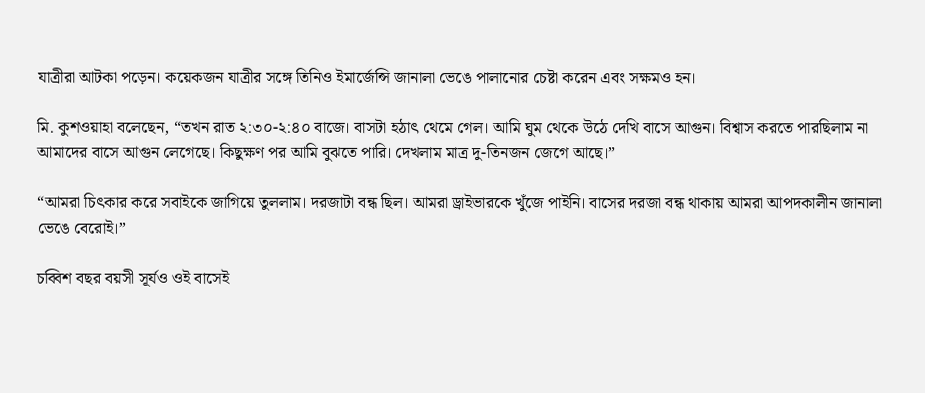যাত্রীরা আটকা পড়েন। কয়েকজন যাত্রীর সঙ্গে তিনিও ইমার্জেন্সি জানালা ভেঙে পালানোর চেষ্টা করেন এবং সক্ষমও হন।

মি. কুশওয়াহা বলেছেন, “তখন রাত ২:৩০-২:৪০ বাজে। বাসটা হঠাৎ থেমে গেল। আমি ঘুম থেকে উঠে দেখি বাসে আগুন। বিশ্বাস করতে পারছিলাম না আমাদের বাসে আগুন লেগেছে। কিছুক্ষণ পর আমি বুঝতে পারি। দেখলাম মাত্র দু-তিনজন জেগে আছে।”

“আমরা চিৎকার করে সবাইকে জাগিয়ে তুললাম। দরজাটা বন্ধ ছিল। আমরা ড্রাইভারকে খুঁজে পাইনি। বাসের দরজা বন্ধ থাকায় আমরা আপদকালীন জানালা ভেঙে বেরোই।”

চব্বিশ বছর বয়সী সূর্যও ওই বাসেই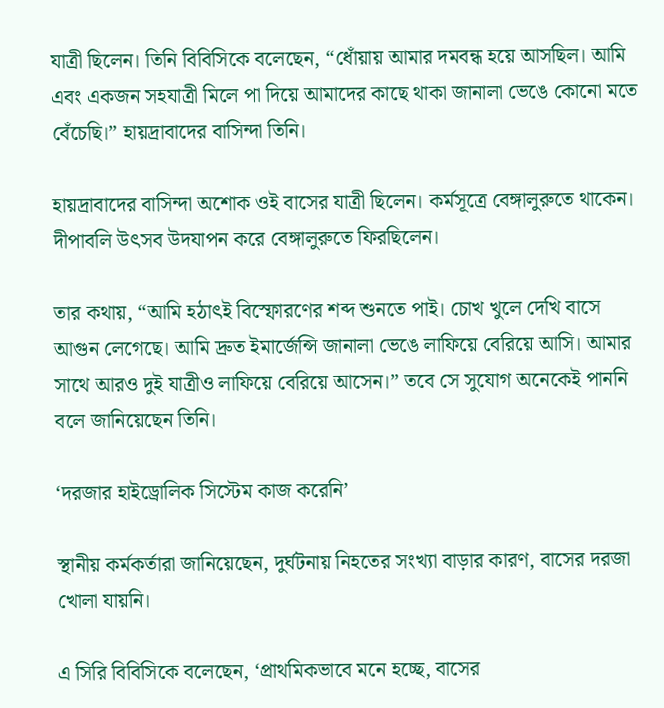যাত্রী ছিলেন। তিনি বিবিসিকে বলেছেন, “ধোঁয়ায় আমার দমবন্ধ হয়ে আসছিল। আমি এবং একজন সহযাত্রী মিলে পা দিয়ে আমাদের কাছে থাকা জানালা ভেঙে কোনো মতে বেঁচেছি।” হায়দ্রাবাদের বাসিন্দা তিনি।

হায়দ্রাবাদের বাসিন্দা অশোক ওই বাসের যাত্রী ছিলেন। কর্মসূত্রে বেঙ্গালুরুতে থাকেন। দীপাবলি উৎসব উদযাপন করে বেঙ্গালুরুতে ফিরছিলেন।

তার কথায়, “আমি হঠাৎই বিস্ফোরণের শব্দ শুনতে পাই। চোখ খুলে দেখি বাসে আগুন লেগেছে। আমি দ্রুত ইমার্জেন্সি জানালা ভেঙে লাফিয়ে বেরিয়ে আসি। আমার সাথে আরও দুই যাত্রীও লাফিয়ে বেরিয়ে আসেন।” তবে সে সুযোগ অনেকেই পাননি বলে জানিয়েছেন তিনি।

‘দরজার হাইড্রোলিক সিস্টেম কাজ করেনি’

স্থানীয় কর্মকর্তারা জানিয়েছেন, দুর্ঘটনায় নিহতের সংখ্যা বাড়ার কারণ, বাসের দরজা খোলা যায়নি।

এ সিরি বিবিসিকে বলেছেন, ‘প্রাথমিকভাবে মনে হচ্ছে, বাসের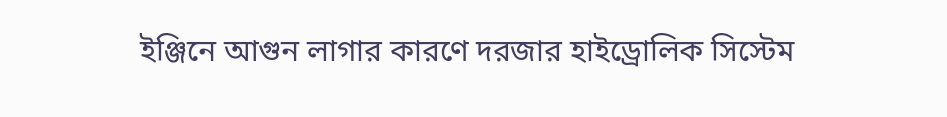ইঞ্জিনে আগুন লাগার কারণে দরজার হাইড্রোলিক সিস্টেম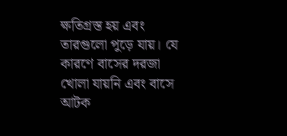ক্ষতিগ্রস্ত হয় এবং তারগুলো পুড়ে যায়। যে কারণে বাসের দরজা খোলা যায়নি এবং বাসে আটক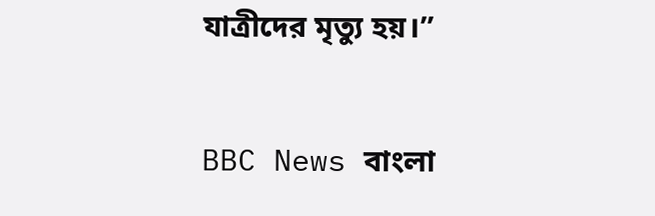যাত্রীদের মৃত্যু হয়।”

BBC News বাংলা